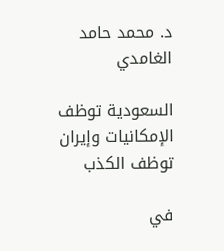د. محمد حامد الغامدي

السعودية توظف الإمكانيات وإيران توظف الكذب

في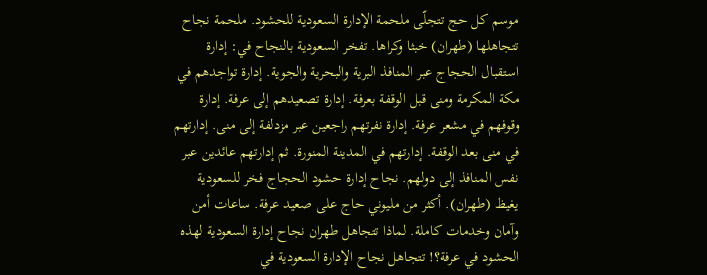موسم كل حج تتجلّى ملحمة الإدارة السعودية للحشود. ملحمة نجاح تتجاهلها (طهران) خبثا وكراها. تفخر السعودية بالنجاح في: إدارة استقبال الحجاج عبر المنافذ البرية والبحرية والجوية. إدارة تواجدهم في مكة المكرمة ومنى قبل الوقفة بعرفة. إدارة تصعيدهم إلى عرفة. إدارة وقوفهم في مشعر عرفة. إدارة نفرتهم راجعين عبر مزدلفة إلى منى. إدارتهم في منى بعد الوقفة. إدارتهم في المدينة المنورة. ثم إدارتهم عائدين عبر نفس المنافذ إلى دولهم. نجاح إدارة حشود الحجاج فخر للسعودية يغيظ (طهران). أكثر من مليوني حاج على صعيد عرفة. ساعات أمن وآمان وخدمات كاملة. لماذا تتجاهل طهران نجاح إدارة السعودية لهذه الحشود في عرفة؟! تتجاهل نجاح الإدارة السعودية في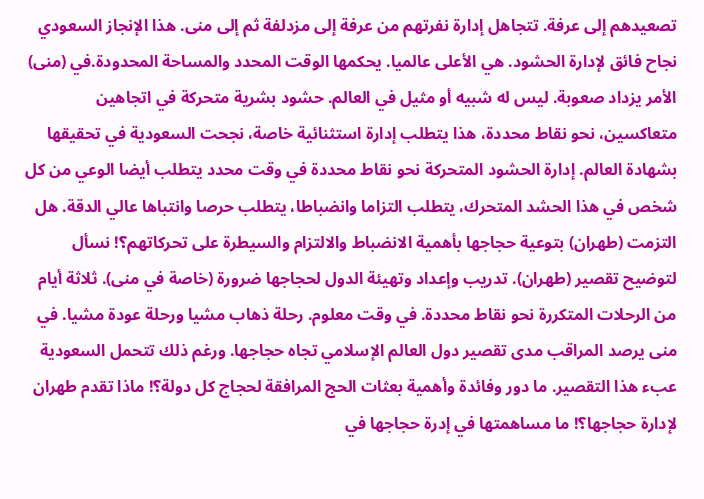تصعيدهم إلى عرفة. تتجاهل إدارة نفرتهم من عرفة إلى مزدلفة ثم إلى منى. هذا الإنجاز السعودي نجاح فائق لإدارة الحشود. هي الأعلى عالميا. يحكمها الوقت المحدد والمساحة المحدودة.في (منى) الأمر يزداد صعوبة. ليس له شبيه أو مثيل في العالم. حشود بشرية متحركة في اتجاهين متعاكسين، نحو نقاط محددة، هذا يتطلب إدارة استثنائية خاصة، نجحت السعودية في تحقيقها بشهادة العالم. إدارة الحشود المتحركة نحو نقاط محددة في وقت محدد يتطلب أيضا الوعي من كل شخص في هذا الحشد المتحرك، يتطلب التزاما وانضباطا، يتطلب حرصا وانتباها عالي الدقة. هل التزمت (طهران) بتوعية حجاجها بأهمية الانضباط والالتزام والسيطرة على تحركاتهم؟! نسأل لتوضيح تقصير (طهران). تدريب وإعداد وتهيئة الدول لحجاجها ضرورة (خاصة في منى). ثلاثة أيام من الرحلات المتكررة نحو نقاط محددة. في وقت معلوم. رحلة ذهاب مشيا ورحلة عودة مشيا. في منى يرصد المراقب مدى تقصير دول العالم الإسلامي تجاه حجاجها. ورغم ذلك تتحمل السعودية عبء هذا التقصير. ما دور وفائدة وأهمية بعثات الحج المرافقة لحجاج كل دولة؟! ماذا تقدم طهران لإدارة حجاجها؟! ما مساهمتها في إدرة حجاجها في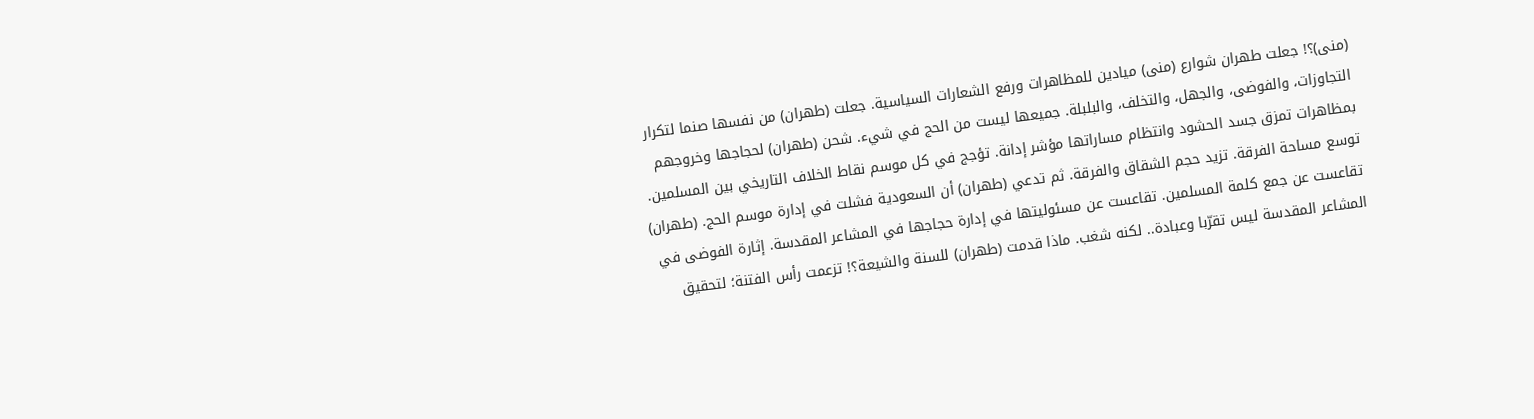(منى)؟! جعلت طهران شوارع (منى) ميادين للمظاهرات ورفع الشعارات السياسية. جعلت (طهران) من نفسها صنما لتكرار التجاوزات، والفوضى، والجهل، والتخلف، والبلبلة. جميعها ليست من الحج في شيء. شحن (طهران) لحجاجها وخروجهم بمظاهرات تمزق جسد الحشود وانتظام مساراتها مؤشر إدانة. تؤجج في كل موسم نقاط الخلاف التاريخي بين المسلمين. توسع مساحة الفرقة. تزيد حجم الشقاق والفرقة. ثم تدعي (طهران) أن السعودية فشلت في إدارة موسم الحج. (طهران) تقاعست عن جمع كلمة المسلمين. تقاعست عن مسئوليتها في إدارة حجاجها في المشاعر المقدسة. إثارة الفوضى في المشاعر المقدسة ليس تقرّبا وعبادة.. لكنه شغب. ماذا قدمت (طهران) للسنة والشيعة؟! تزعمت رأس الفتنة؛ لتحقيق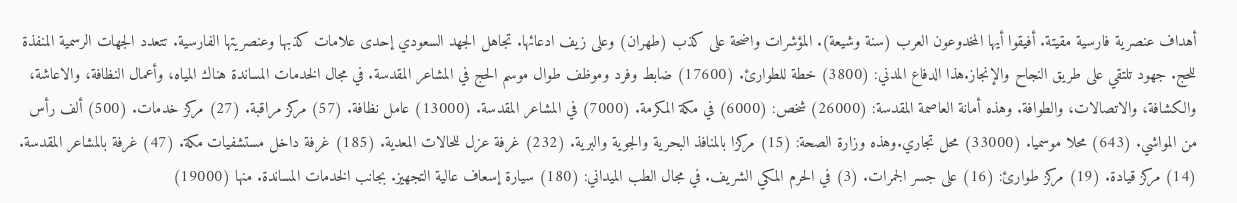أهداف عنصرية فارسية مقيتة. أفيقوا أيها المخدوعون العرب (سنة وشيعة). المؤشرات واضحة على كذب (طهران) وعلى زيف ادعائها. تجاهل الجهد السعودي إحدى علامات كذبها وعنصريتها الفارسية. تتعدد الجهات الرسمية المنفذة للحج. جهود تلتقي على طريق النجاح والإنجاز.هذا الدفاع المدني: (3800) خطة للطوارئ. (17600) ضابط وفرد وموظف طوال موسم الحج في المشاعر المقدسة. في مجال الخدمات المساندة هناك المياه، وأعمال النظافة، والاعاشة، والكشافة، والاتصالات، والطوافة. وهذه أمانة العاصمة المقدسة: (26000) شخص: (6000) في مكة المكرمة. (7000) في المشاعر المقدسة. (13000) عامل نظافة. (57) مركز مراقبة. (27) مركز خدمات. (500) ألف رأس من المواشي. (643) محلا موسميا. (33000) محل تجاري.وهذه وزارة الصحة: (15) مركزا بالمنافذ البحرية والجوية والبرية. (232) غرفة عزل للحالات المعدية. (185) غرفة داخل مستشفيات مكة. (47) غرفة بالمشاعر المقدسة. (14) مركز قيادة. (19) مركز طوارئ: (16) على جسر الجمرات. (3) في الحرم المكي الشريف. في مجال الطب الميداني: (180) سيارة إسعاف عالية التجهيز. بجانب الخدمات المساندة. منها (19000)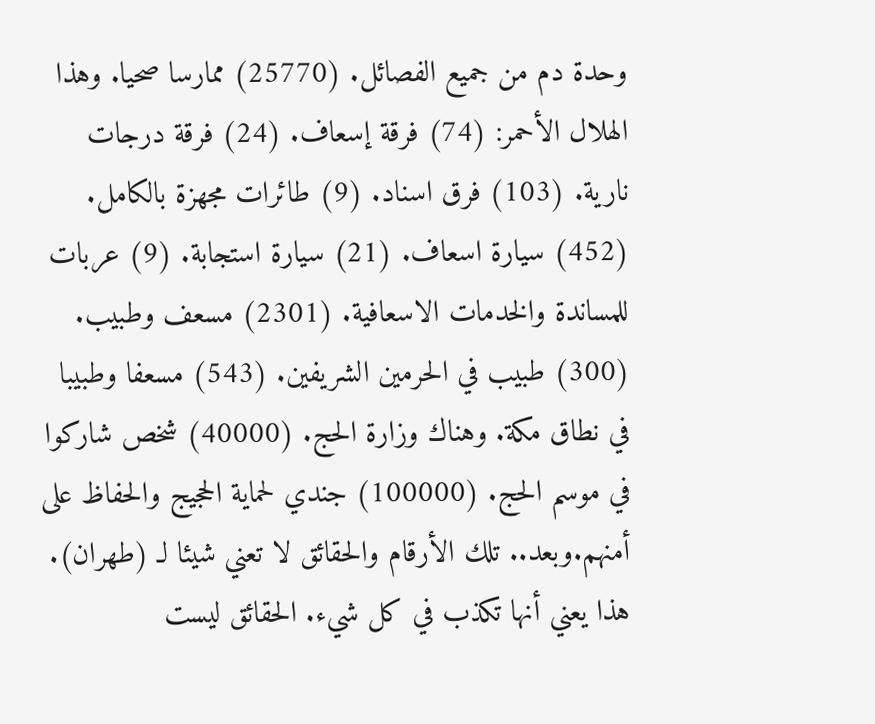وحدة دم من جميع الفصائل. (25770) ممارسا صحيا. وهذا الهلال الأحمر: (74) فرقة إسعاف. (24) فرقة درجات نارية. (103) فرق اسناد. (9) طائرات مجهزة بالكامل. (452) سيارة اسعاف. (21) سيارة استجابة. (9) عربات للمساندة والخدمات الاسعافية. (2301) مسعف وطبيب. (300) طبيب في الحرمين الشريفين. (543) مسعفا وطبيبا في نطاق مكة. وهناك وزارة الحج. (40000) شخص شاركوا في موسم الحج. (100000) جندي لحماية الحجيج والحفاظ على أمنهم.وبعد.. تلك الأرقام والحقائق لا تعني شيئا لـ (طهران). هذا يعني أنها تكذب في كل شيء. الحقائق ليست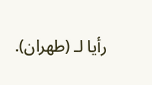رأيا لـ (طهران).